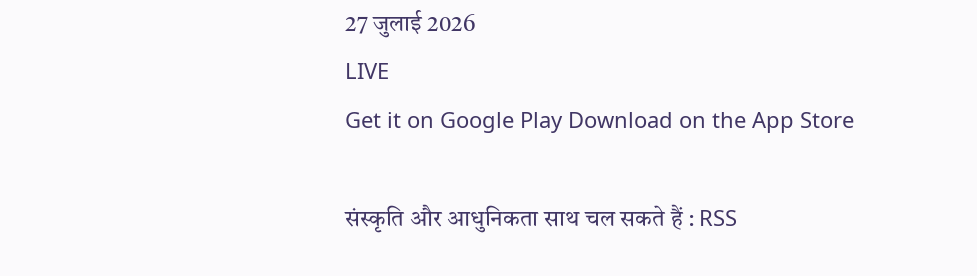27 जुलाई 2026
LIVE
Get it on Google Play Download on the App Store

संस्कृति और आधुनिकता साथ चल सकते हैं : RSS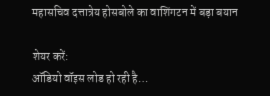महासचिव दत्तात्रेय होसबोले का वाशिंगटन में बड़ा बयान

शेयर करें:
ऑडियो वॉइस लोड हो रही है…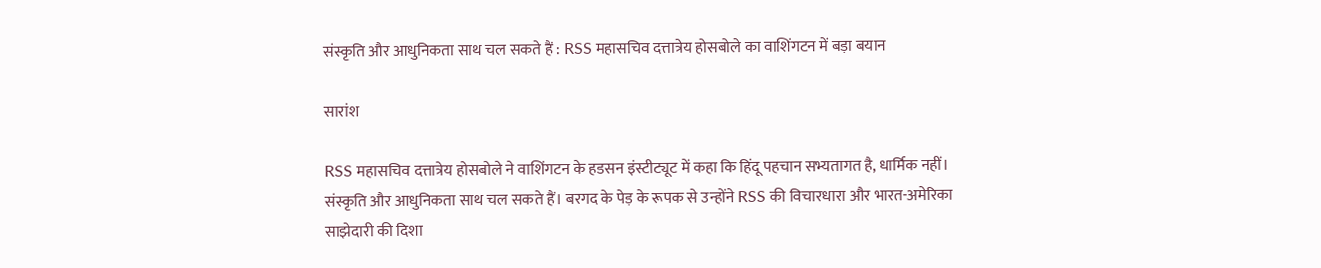संस्कृति और आधुनिकता साथ चल सकते हैं : RSS महासचिव दत्तात्रेय होसबोले का वाशिंगटन में बड़ा बयान

सारांश

RSS महासचिव दत्तात्रेय होसबोले ने वाशिंगटन के हडसन इंस्टीट्यूट में कहा कि हिंदू पहचान सभ्यतागत है, धार्मिक नहीं। संस्कृति और आधुनिकता साथ चल सकते हैं। बरगद के पेड़ के रूपक से उन्होंने RSS की विचारधारा और भारत-अमेरिका साझेदारी की दिशा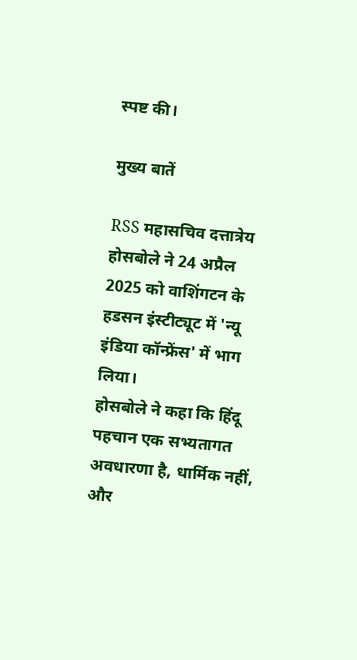स्पष्ट की।

मुख्य बातें

RSS महासचिव दत्तात्रेय होसबोले ने 24 अप्रैल 2025 को वाशिंगटन के हडसन इंस्टीट्यूट में 'न्यू इंडिया कॉन्फ्रेंस' में भाग लिया।
होसबोले ने कहा कि हिंदू पहचान एक सभ्यतागत अवधारणा है, धार्मिक नहीं, और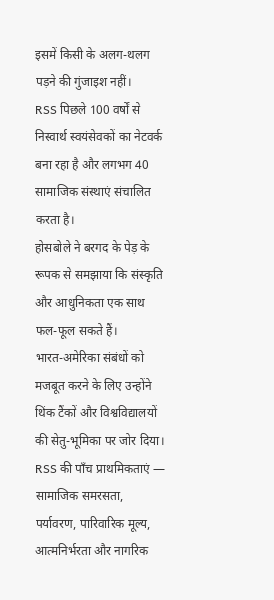इसमें किसी के अलग-थलग पड़ने की गुंजाइश नहीं।
RSS पिछले 100 वर्षों से निस्वार्थ स्वयंसेवकों का नेटवर्क बना रहा है और लगभग 40 सामाजिक संस्थाएं संचालित करता है।
होसबोले ने बरगद के पेड़ के रूपक से समझाया कि संस्कृति और आधुनिकता एक साथ फल-फूल सकते हैं।
भारत-अमेरिका संबंधों को मजबूत करने के लिए उन्होंने थिंक टैंकों और विश्वविद्यालयों की सेतु-भूमिका पर जोर दिया।
RSS की पाँच प्राथमिकताएं — सामाजिक समरसता, पर्यावरण, पारिवारिक मूल्य, आत्मनिर्भरता और नागरिक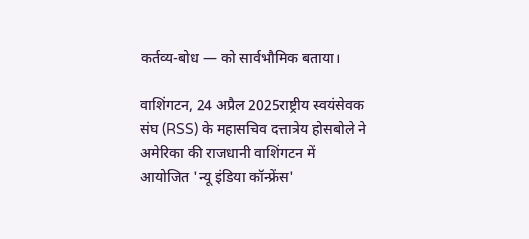कर्तव्य-बोध — को सार्वभौमिक बताया।

वाशिंगटन, 24 अप्रैल 2025राष्ट्रीय स्वयंसेवक संघ (RSS) के महासचिव दत्तात्रेय होसबोले ने अमेरिका की राजधानी वाशिंगटन में आयोजित 'न्यू इंडिया कॉन्फ्रेंस'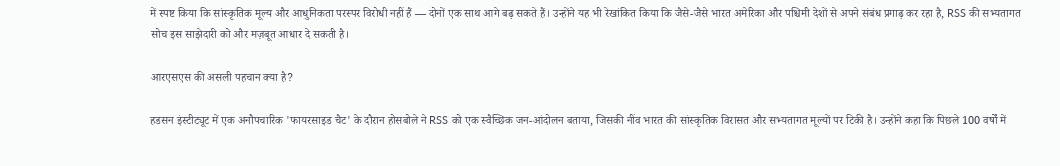में स्पष्ट किया कि सांस्कृतिक मूल्य और आधुनिकता परस्पर विरोधी नहीं हैं — दोनों एक साथ आगे बढ़ सकते हैं। उन्होंने यह भी रेखांकित किया कि जैसे-जैसे भारत अमेरिका और पश्चिमी देशों से अपने संबंध प्रगाढ़ कर रहा है, RSS की सभ्यतागत सोच इस साझेदारी को और मज़बूत आधार दे सकती है।

आरएसएस की असली पहचान क्या है?

हडसन इंस्टीट्यूट में एक अनौपचारिक 'फायरसाइड चैट' के दौरान होसबोले ने RSS को एक स्वैच्छिक जन-आंदोलन बताया, जिसकी नींव भारत की सांस्कृतिक विरासत और सभ्यतागत मूल्यों पर टिकी है। उन्होंने कहा कि पिछले 100 वर्षों में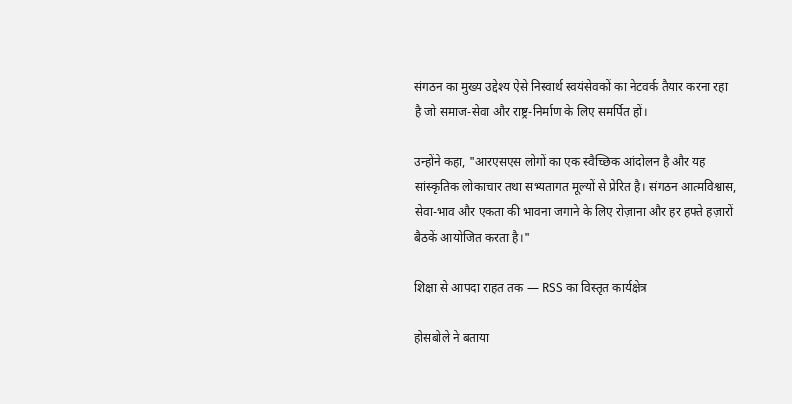संगठन का मुख्य उद्देश्य ऐसे निस्वार्थ स्वयंसेवकों का नेटवर्क तैयार करना रहा है जो समाज-सेवा और राष्ट्र-निर्माण के लिए समर्पित हों।

उन्होंने कहा, "आरएसएस लोगों का एक स्वैच्छिक आंदोलन है और यह सांस्कृतिक लोकाचार तथा सभ्यतागत मूल्यों से प्रेरित है। संगठन आत्मविश्वास, सेवा-भाव और एकता की भावना जगाने के लिए रोज़ाना और हर हफ्ते हज़ारों बैठकें आयोजित करता है।"

शिक्षा से आपदा राहत तक — RSS का विस्तृत कार्यक्षेत्र

होसबोले ने बताया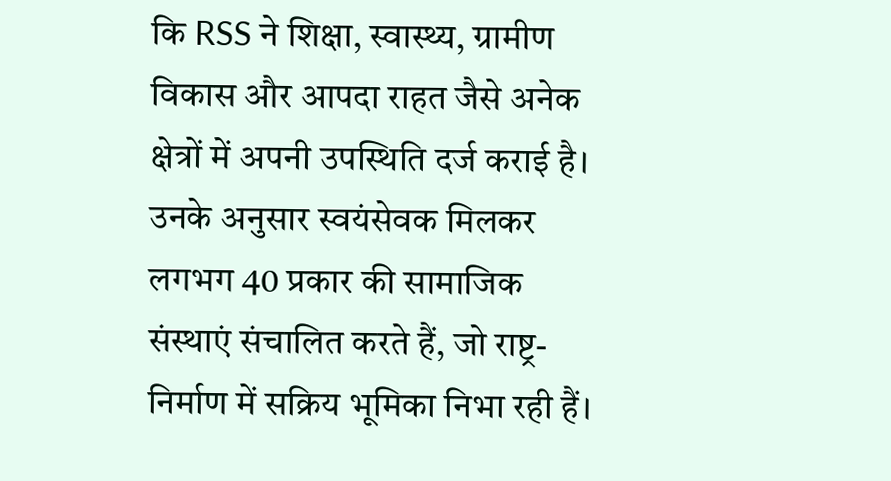कि RSS ने शिक्षा, स्वास्थ्य, ग्रामीण विकास और आपदा राहत जैसे अनेक क्षेत्रों में अपनी उपस्थिति दर्ज कराई है। उनके अनुसार स्वयंसेवक मिलकर लगभग 40 प्रकार की सामाजिक संस्थाएं संचालित करते हैं, जो राष्ट्र-निर्माण में सक्रिय भूमिका निभा रही हैं।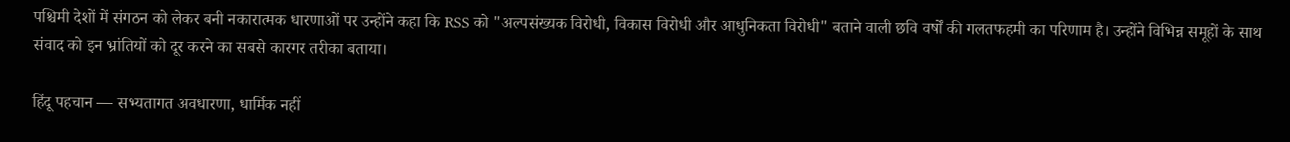पश्चिमी देशों में संगठन को लेकर बनी नकारात्मक धारणाओं पर उन्होंने कहा कि RSS को "अल्पसंख्यक विरोधी, विकास विरोधी और आधुनिकता विरोधी" बताने वाली छवि वर्षों की गलतफहमी का परिणाम है। उन्होंने विभिन्न समूहों के साथ संवाद को इन भ्रांतियों को दूर करने का सबसे कारगर तरीका बताया।

हिंदू पहचान — सभ्यतागत अवधारणा, धार्मिक नहीं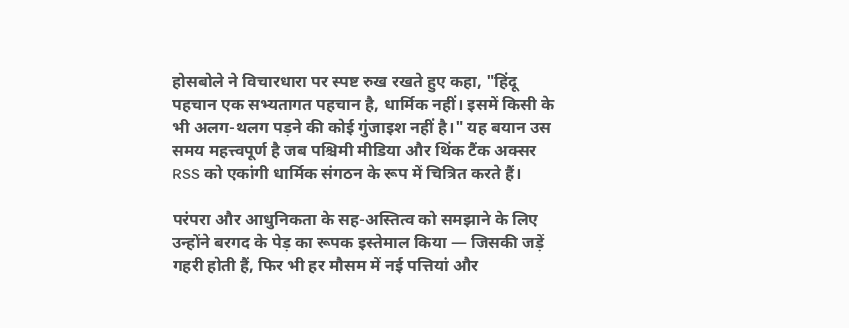होसबोले ने विचारधारा पर स्पष्ट रुख रखते हुए कहा, "हिंदू पहचान एक सभ्यतागत पहचान है, धार्मिक नहीं। इसमें किसी के भी अलग-थलग पड़ने की कोई गुंजाइश नहीं है।" यह बयान उस समय महत्त्वपूर्ण है जब पश्चिमी मीडिया और थिंक टैंक अक्सर RSS को एकांगी धार्मिक संगठन के रूप में चित्रित करते हैं।

परंपरा और आधुनिकता के सह-अस्तित्व को समझाने के लिए उन्होंने बरगद के पेड़ का रूपक इस्तेमाल किया — जिसकी जड़ें गहरी होती हैं, फिर भी हर मौसम में नई पत्तियां और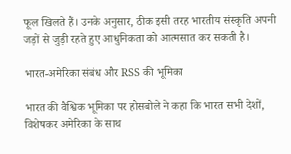फूल खिलते हैं। उनके अनुसार, ठीक इसी तरह भारतीय संस्कृति अपनी जड़ों से जुड़ी रहते हुए आधुनिकता को आत्मसात कर सकती है।

भारत-अमेरिका संबंध और RSS की भूमिका

भारत की वैश्विक भूमिका पर होसबोले ने कहा कि भारत सभी देशों, विशेषकर अमेरिका के साथ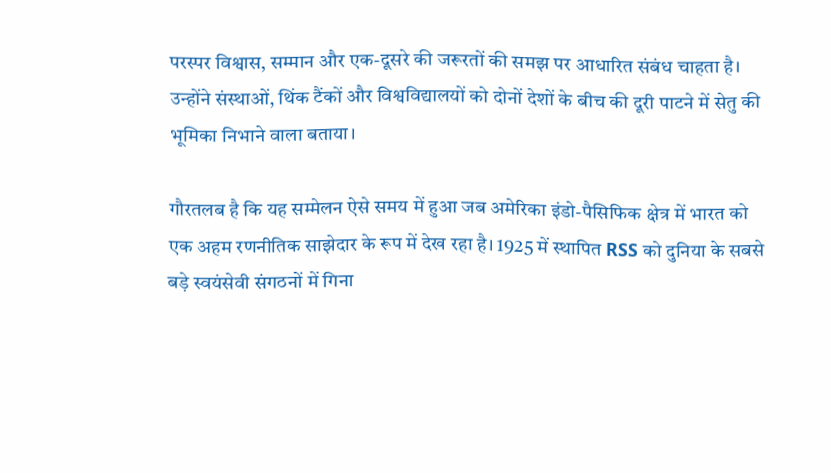परस्पर विश्वास, सम्मान और एक-दूसरे की जरूरतों की समझ पर आधारित संबंध चाहता है। उन्होंने संस्थाओं, थिंक टैंकों और विश्वविद्यालयों को दोनों देशों के बीच की दूरी पाटने में सेतु की भूमिका निभाने वाला बताया।

गौरतलब है कि यह सम्मेलन ऐसे समय में हुआ जब अमेरिका इंडो-पैसिफिक क्षेत्र में भारत को एक अहम रणनीतिक साझेदार के रूप में देख रहा है। 1925 में स्थापित RSS को दुनिया के सबसे बड़े स्वयंसेवी संगठनों में गिना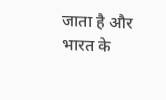जाता है और भारत के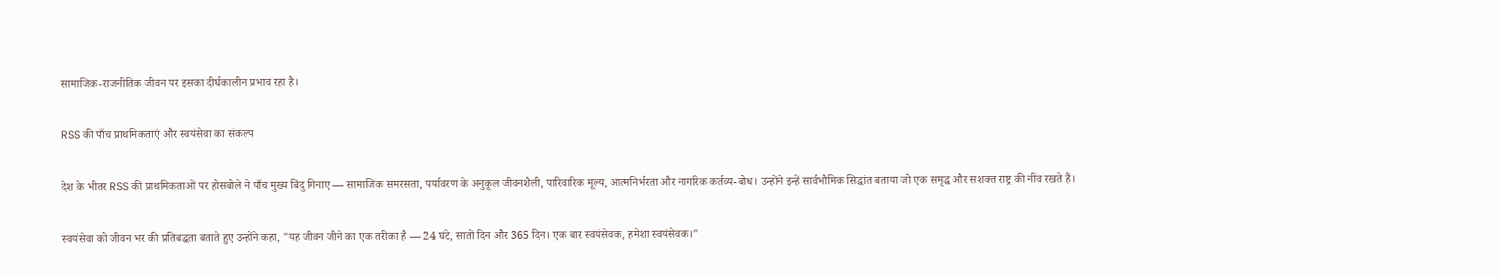सामाजिक-राजनीतिक जीवन पर इसका दीर्घकालीन प्रभाव रहा है।

RSS की पाँच प्राथमिकताएं और स्वयंसेवा का संकल्प

देश के भीतर RSS की प्राथमिकताओं पर होसबोले ने पाँच मुख्य बिंदु गिनाए — सामाजिक समरसता, पर्यावरण के अनुकूल जीवनशैली, पारिवारिक मूल्य, आत्मनिर्भरता और नागरिक कर्तव्य-बोध। उन्होंने इन्हें सार्वभौमिक सिद्धांत बताया जो एक समृद्ध और सशक्त राष्ट्र की नींव रखते हैं।

स्वयंसेवा को जीवन भर की प्रतिबद्धता बताते हुए उन्होंने कहा, "यह जीवन जीने का एक तरीका है — 24 घंटे, सातों दिन और 365 दिन। एक बार स्वयंसेवक, हमेशा स्वयंसेवक।"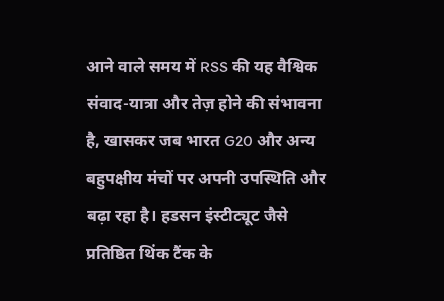आने वाले समय में RSS की यह वैश्विक संवाद-यात्रा और तेज़ होने की संभावना है, खासकर जब भारत G20 और अन्य बहुपक्षीय मंचों पर अपनी उपस्थिति और बढ़ा रहा है। हडसन इंस्टीट्यूट जैसे प्रतिष्ठित थिंक टैंक के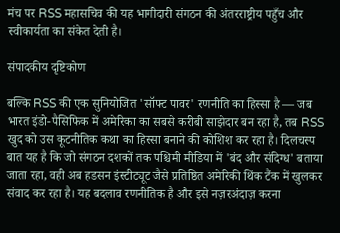मंच पर RSS महासचिव की यह भागीदारी संगठन की अंतरराष्ट्रीय पहुँच और स्वीकार्यता का संकेत देती है।

संपादकीय दृष्टिकोण

बल्कि RSS की एक सुनियोजित 'सॉफ्ट पावर' रणनीति का हिस्सा है — जब भारत इंडो-पैसिफिक में अमेरिका का सबसे करीबी साझेदार बन रहा है, तब RSS खुद को उस कूटनीतिक कथा का हिस्सा बनाने की कोशिश कर रहा है। दिलचस्प बात यह है कि जो संगठन दशकों तक पश्चिमी मीडिया में 'बंद और संदिग्ध' बताया जाता रहा, वही अब हडसन इंस्टीट्यूट जैसे प्रतिष्ठित अमेरिकी थिंक टैंक में खुलकर संवाद कर रहा है। यह बदलाव रणनीतिक है और इसे नज़रअंदाज़ करना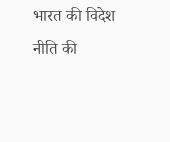भारत की विदेश नीति की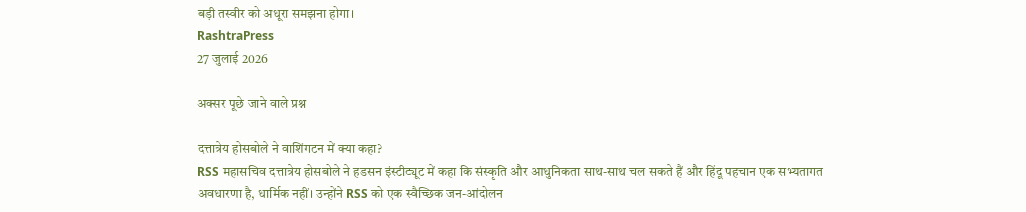बड़ी तस्वीर को अधूरा समझना होगा।
RashtraPress
27 जुलाई 2026

अक्सर पूछे जाने वाले प्रश्न

दत्तात्रेय होसबोले ने वाशिंगटन में क्या कहा?
RSS महासचिव दत्तात्रेय होसबोले ने हडसन इंस्टीट्यूट में कहा कि संस्कृति और आधुनिकता साथ-साथ चल सकते हैं और हिंदू पहचान एक सभ्यतागत अवधारणा है, धार्मिक नहीं। उन्होंने RSS को एक स्वैच्छिक जन-आंदोलन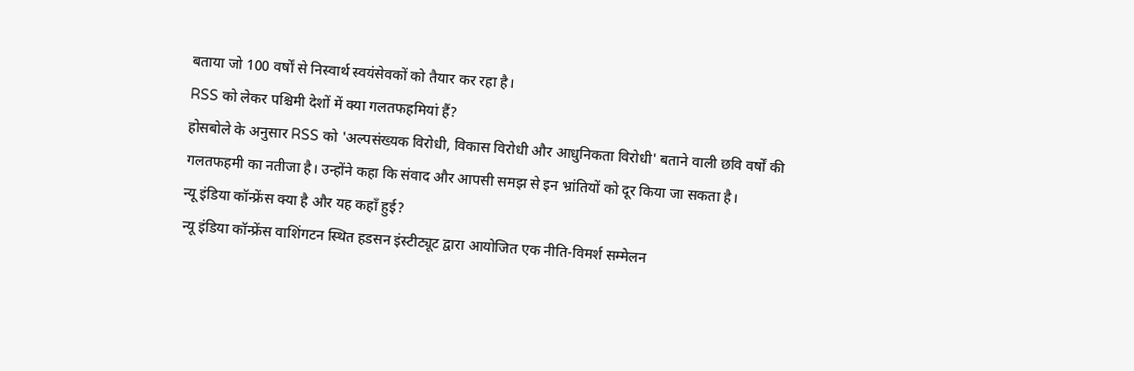बताया जो 100 वर्षों से निस्वार्थ स्वयंसेवकों को तैयार कर रहा है।
RSS को लेकर पश्चिमी देशों में क्या गलतफहमियां हैं?
होसबोले के अनुसार RSS को 'अल्पसंख्यक विरोधी, विकास विरोधी और आधुनिकता विरोधी' बताने वाली छवि वर्षों की गलतफहमी का नतीजा है। उन्होंने कहा कि संवाद और आपसी समझ से इन भ्रांतियों को दूर किया जा सकता है।
न्यू इंडिया कॉन्फ्रेंस क्या है और यह कहाँ हुई?
न्यू इंडिया कॉन्फ्रेंस वाशिंगटन स्थित हडसन इंस्टीट्यूट द्वारा आयोजित एक नीति-विमर्श सम्मेलन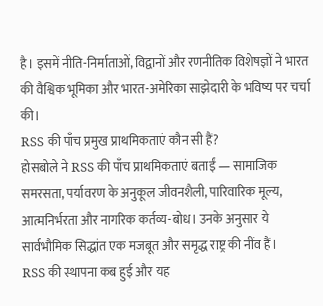है। इसमें नीति-निर्माताओं, विद्वानों और रणनीतिक विशेषज्ञों ने भारत की वैश्विक भूमिका और भारत-अमेरिका साझेदारी के भविष्य पर चर्चा की।
RSS की पाँच प्रमुख प्राथमिकताएं कौन सी हैं?
होसबोले ने RSS की पाँच प्राथमिकताएं बताईं — सामाजिक समरसता, पर्यावरण के अनुकूल जीवनशैली, पारिवारिक मूल्य, आत्मनिर्भरता और नागरिक कर्तव्य-बोध। उनके अनुसार ये सार्वभौमिक सिद्धांत एक मजबूत और समृद्ध राष्ट्र की नींव हैं।
RSS की स्थापना कब हुई और यह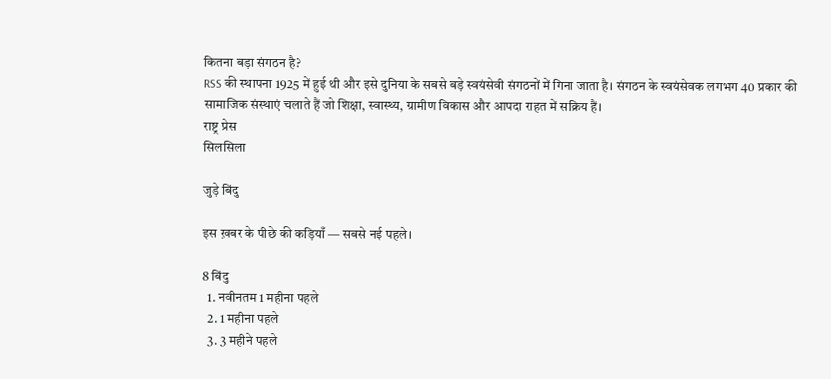कितना बड़ा संगठन है?
RSS की स्थापना 1925 में हुई थी और इसे दुनिया के सबसे बड़े स्वयंसेवी संगठनों में गिना जाता है। संगठन के स्वयंसेवक लगभग 40 प्रकार की सामाजिक संस्थाएं चलाते हैं जो शिक्षा, स्वास्थ्य, ग्रामीण विकास और आपदा राहत में सक्रिय हैं।
राष्ट्र प्रेस
सिलसिला

जुड़े बिंदु

इस ख़बर के पीछे की कड़ियाँ — सबसे नई पहले।

8 बिंदु
  1. नवीनतम 1 महीना पहले
  2. 1 महीना पहले
  3. 3 महीने पहले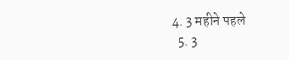4. 3 महीने पहले
  5. 3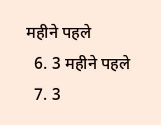महीने पहले
  6. 3 महीने पहले
  7. 3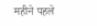महीने पहले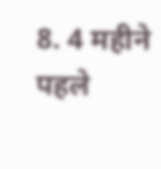8. 4 महीने पहले